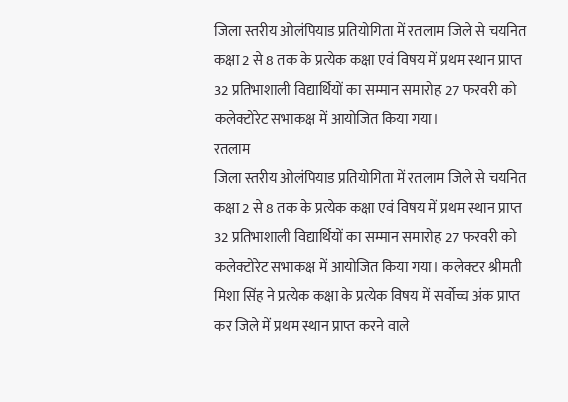जिला स्तरीय ओलंपियाड प्रतियोगिता में रतलाम जिले से चयनित कक्षा 2 से 8 तक के प्रत्येक कक्षा एवं विषय में प्रथम स्थान प्राप्त 32 प्रतिभाशाली विद्यार्थियों का सम्मान समारोह 27 फरवरी को कलेक्टोरेट सभाकक्ष में आयोजित किया गया।
रतलाम
जिला स्तरीय ओलंपियाड प्रतियोगिता में रतलाम जिले से चयनित कक्षा 2 से 8 तक के प्रत्येक कक्षा एवं विषय में प्रथम स्थान प्राप्त 32 प्रतिभाशाली विद्यार्थियों का सम्मान समारोह 27 फरवरी को कलेक्टोरेट सभाकक्ष में आयोजित किया गया। कलेक्टर श्रीमती मिशा सिंह ने प्रत्येक कक्षा के प्रत्येक विषय में सर्वोच्च अंक प्राप्त कर जिले में प्रथम स्थान प्राप्त करने वाले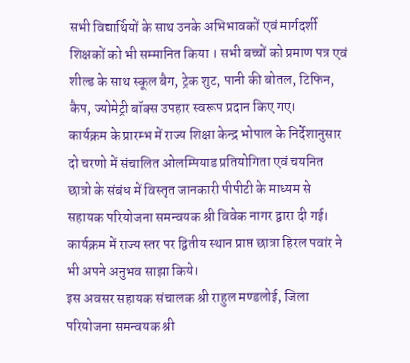सभी विद्यार्थियों के साथ उनके अभिभावकों एवं मार्गदर्शी शिक्षकों को भी सम्मानित किया । सभी बच्चों को प्रमाण पत्र एवं शील्ड के साथ स्कूल बैग, ट्रेक शुट, पानी की बोतल, टिफिन, कैप, ज्योमेट्री बॉक्स उपहार स्वरूप प्रदान किए गए।
कार्यक्रम के प्रारम्भ में राज्य शिक्षा केन्द्र भोपाल के निर्देशानुसार दो चरणो में संचालित ओलम्पियाड प्रतियोगिता एवं चयनित छात्रो के संबंध में विस्तृत जानकारी पीपीटी के माध्यम से सहायक परियोजना समन्वयक श्री विवेक नागर द्वारा दी गई। कार्यक्रम में राज्य स्तर पर द्वितीय स्थान प्राप्त छात्रा हिरल पवांर ने भी अपने अनुभव साझा किये।
इस अवसर सहायक संचालक श्री राहुल मण्डलोई, जिला परियोजना समन्वयक श्री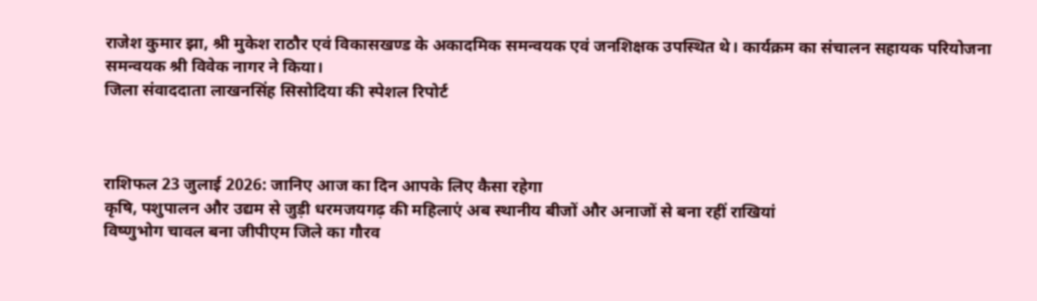राजेश कुमार झा, श्री मुकेश राठौर एवं विकासखण्ड के अकादमिक समन्वयक एवं जनशिक्षक उपस्थित थे। कार्यक्रम का संचालन सहायक परियोजना समन्वयक श्री विवेक नागर ने किया।
जिला संवाददाता लाखनसिंह सिसोदिया की स्पेशल रिपोर्ट



राशिफल 23 जुलाई 2026: जानिए आज का दिन आपके लिए कैसा रहेगा
कृषि, पशुपालन और उद्यम से जुड़ी धरमजयगढ़ की महिलाएं अब स्थानीय बीजों और अनाजों से बना रहीं राखियां
विष्णुभोग चावल बना जीपीएम जिले का गौरव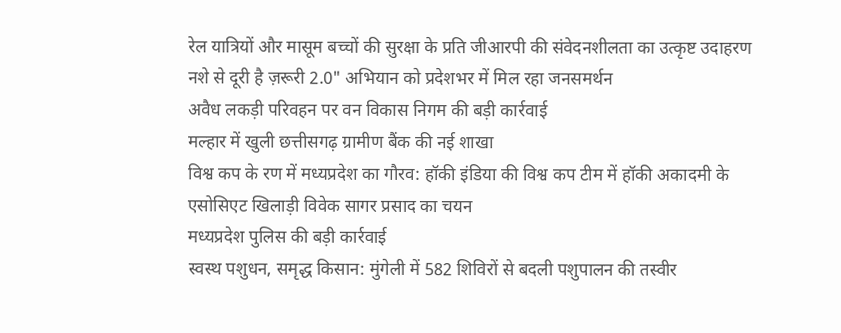रेल यात्रियों और मासूम बच्चों की सुरक्षा के प्रति जीआरपी की संवेदनशीलता का उत्कृष्ट उदाहरण
नशे से दूरी है ज़रूरी 2.0" अभियान को प्रदेशभर में मिल रहा जनसमर्थन
अवैध लकड़ी परिवहन पर वन विकास निगम की बड़ी कार्रवाई
मल्हार में खुली छत्तीसगढ़ ग्रामीण बैंक की नई शाखा
विश्व कप के रण में मध्यप्रदेश का गौरव: हॉकी इंडिया की विश्व कप टीम में हॉकी अकादमी के एसोसिएट खिलाड़ी विवेक सागर प्रसाद का चयन
मध्यप्रदेश पुलिस की बड़ी कार्रवाई
स्वस्थ पशुधन, समृद्ध किसान: मुंगेली में 582 शिविरों से बदली पशुपालन की तस्वीर